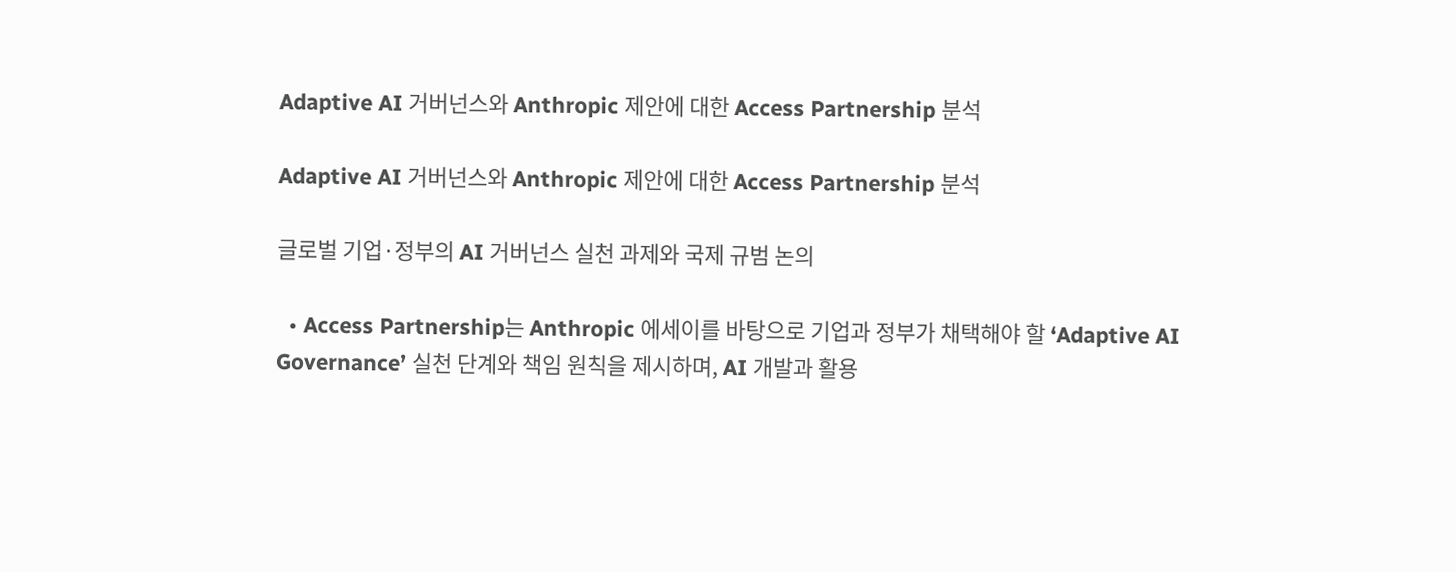Adaptive AI 거버넌스와 Anthropic 제안에 대한 Access Partnership 분석

Adaptive AI 거버넌스와 Anthropic 제안에 대한 Access Partnership 분석

글로벌 기업·정부의 AI 거버넌스 실천 과제와 국제 규범 논의

  • Access Partnership는 Anthropic 에세이를 바탕으로 기업과 정부가 채택해야 할 ‘Adaptive AI Governance’ 실천 단계와 책임 원칙을 제시하며, AI 개발과 활용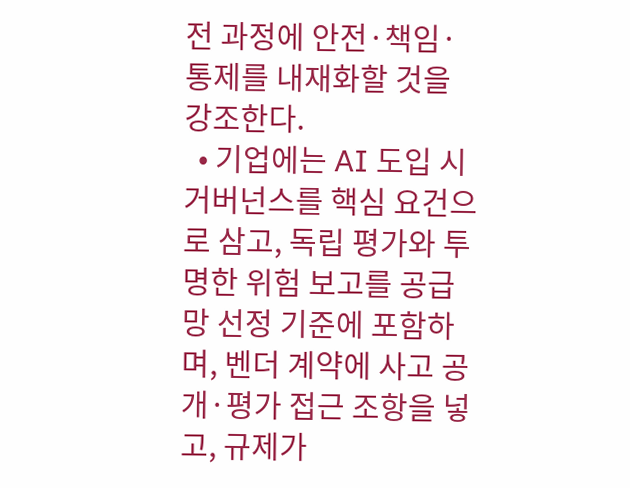전 과정에 안전·책임·통제를 내재화할 것을 강조한다.
  • 기업에는 AI 도입 시 거버넌스를 핵심 요건으로 삼고, 독립 평가와 투명한 위험 보고를 공급망 선정 기준에 포함하며, 벤더 계약에 사고 공개·평가 접근 조항을 넣고, 규제가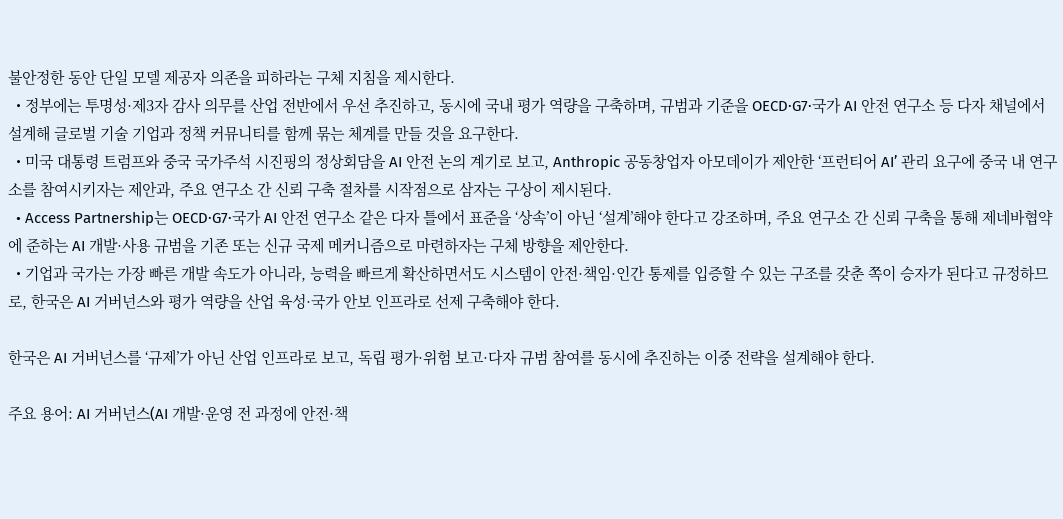불안정한 동안 단일 모델 제공자 의존을 피하라는 구체 지침을 제시한다.
  • 정부에는 투명성·제3자 감사 의무를 산업 전반에서 우선 추진하고, 동시에 국내 평가 역량을 구축하며, 규범과 기준을 OECD·G7·국가 AI 안전 연구소 등 다자 채널에서 설계해 글로벌 기술 기업과 정책 커뮤니티를 함께 묶는 체계를 만들 것을 요구한다.
  • 미국 대통령 트럼프와 중국 국가주석 시진핑의 정상회담을 AI 안전 논의 계기로 보고, Anthropic 공동창업자 아모데이가 제안한 ‘프런티어 AI’ 관리 요구에 중국 내 연구소를 참여시키자는 제안과, 주요 연구소 간 신뢰 구축 절차를 시작점으로 삼자는 구상이 제시된다.
  • Access Partnership는 OECD·G7·국가 AI 안전 연구소 같은 다자 틀에서 표준을 ‘상속’이 아닌 ‘설계’해야 한다고 강조하며, 주요 연구소 간 신뢰 구축을 통해 제네바협약에 준하는 AI 개발·사용 규범을 기존 또는 신규 국제 메커니즘으로 마련하자는 구체 방향을 제안한다.
  • 기업과 국가는 가장 빠른 개발 속도가 아니라, 능력을 빠르게 확산하면서도 시스템이 안전·책임·인간 통제를 입증할 수 있는 구조를 갖춘 쪽이 승자가 된다고 규정하므로, 한국은 AI 거버넌스와 평가 역량을 산업 육성·국가 안보 인프라로 선제 구축해야 한다.

한국은 AI 거버넌스를 ‘규제’가 아닌 산업 인프라로 보고, 독립 평가·위험 보고·다자 규범 참여를 동시에 추진하는 이중 전략을 설계해야 한다.

주요 용어: AI 거버넌스(AI 개발·운영 전 과정에 안전·책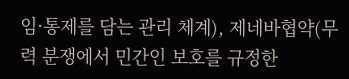임·통제를 담는 관리 체계), 제네바협약(무력 분쟁에서 민간인 보호를 규정한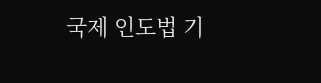국제 인도법 기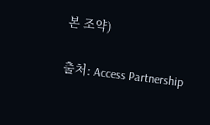본 조약)

출처: Access Partnership